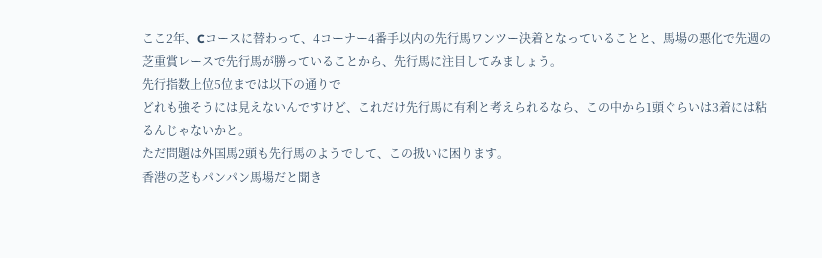ここ2年、Cコースに替わって、4コーナー4番手以内の先行馬ワンツー決着となっていることと、馬場の悪化で先週の芝重賞レースで先行馬が勝っていることから、先行馬に注目してみましょう。
先行指数上位5位までは以下の通りで
どれも強そうには見えないんですけど、これだけ先行馬に有利と考えられるなら、この中から1頭ぐらいは3着には粘るんじゃないかと。
ただ問題は外国馬2頭も先行馬のようでして、この扱いに困ります。
香港の芝もパンパン馬場だと聞き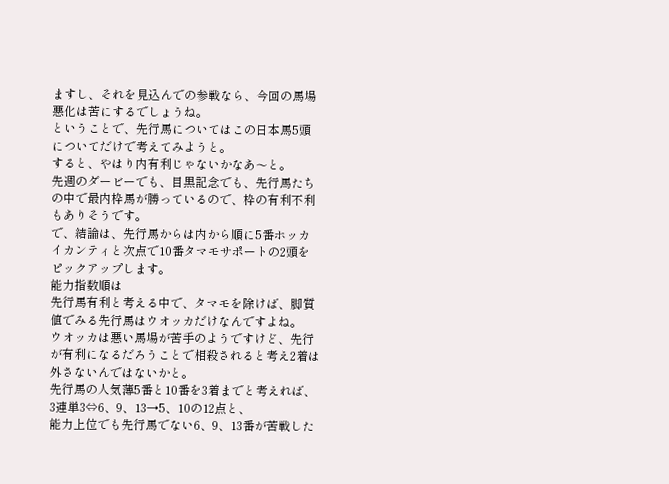ますし、それを見込んでの参戦なら、今回の馬場悪化は苦にするでしょうね。
ということで、先行馬についてはこの日本馬5頭についてだけで考えてみようと。
すると、やはり内有利じゃないかなあ〜と。
先週のダービーでも、目黒記念でも、先行馬たちの中で最内枠馬が勝っているので、枠の有利不利もありそうです。
で、結論は、先行馬からは内から順に5番ホッカイカンティと次点で10番タマモサポートの2頭をピックアップします。
能力指数順は
先行馬有利と考える中で、タマモを除けば、脚質値でみる先行馬はウオッカだけなんですよね。
ウオッカは悪い馬場が苦手のようですけど、先行が有利になるだろうことで相殺されると考え2着は外さないんではないかと。
先行馬の人気薄5番と10番を3着までと考えれば、
3連単3⇔6、9、13→5、10の12点と、
能力上位でも先行馬でない6、9、13番が苦戦した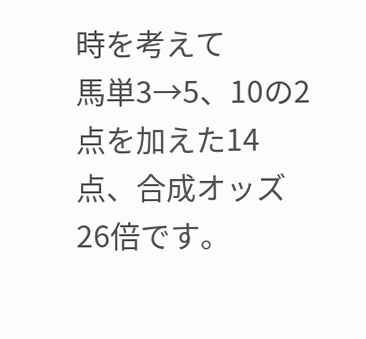時を考えて
馬単3→5、10の2点を加えた14点、合成オッズ26倍です。